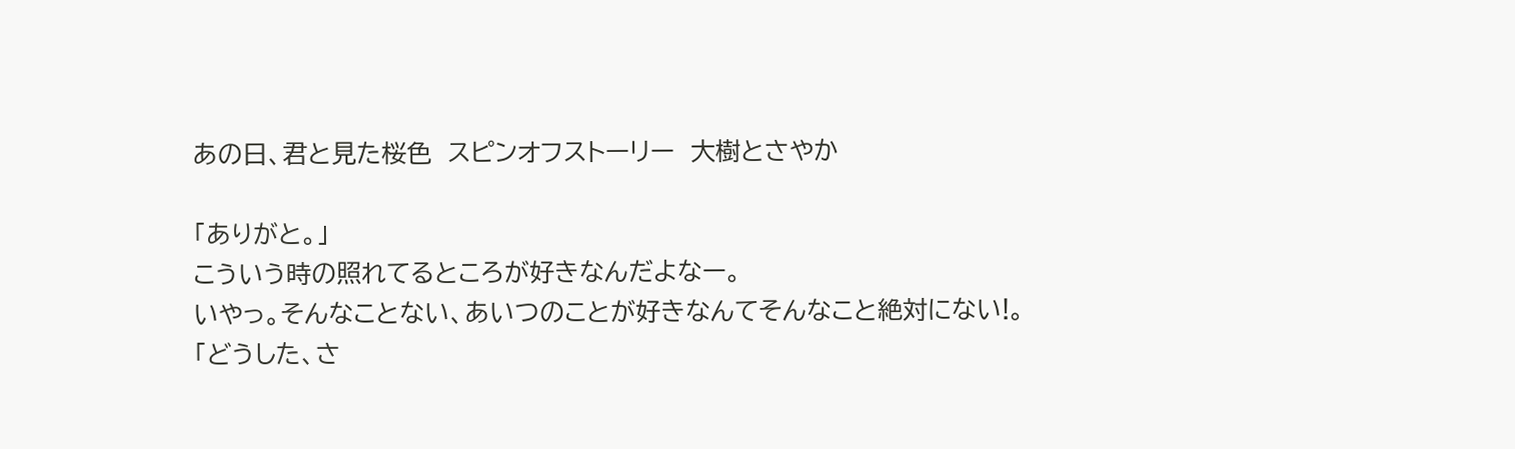あの日、君と見た桜色  スピンオフストーリー  大樹とさやか

「ありがと。」
こういう時の照れてるところが好きなんだよなー。
いやっ。そんなことない、あいつのことが好きなんてそんなこと絶対にない!。
「どうした、さ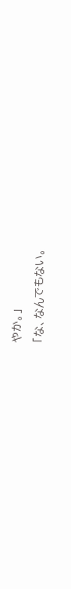やか。」
「な、なんでもない。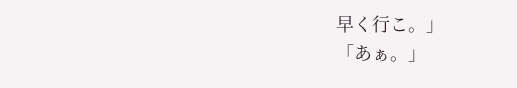早く行こ。」
「あぁ。」